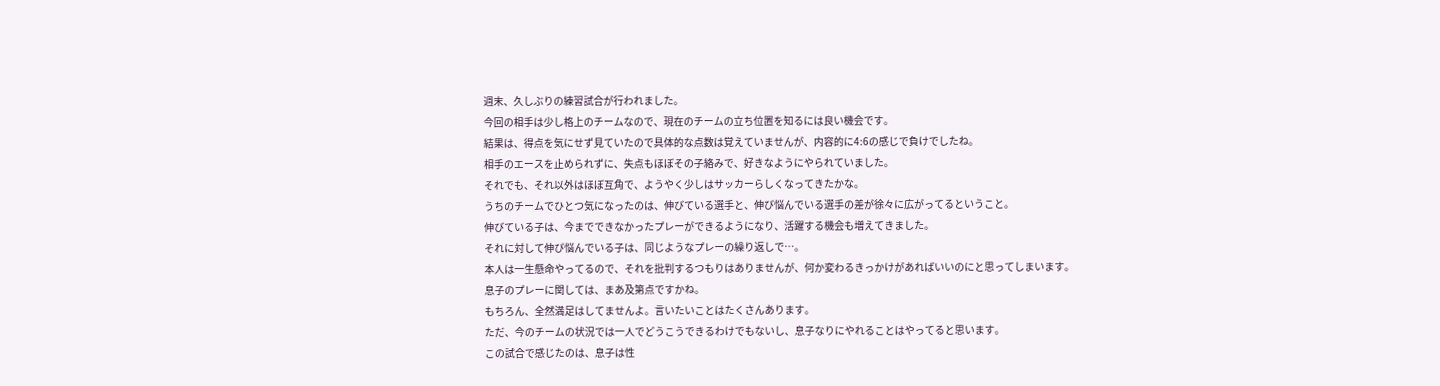週末、久しぶりの練習試合が行われました。
今回の相手は少し格上のチームなので、現在のチームの立ち位置を知るには良い機会です。
結果は、得点を気にせず見ていたので具体的な点数は覚えていませんが、内容的に4:6の感じで負けでしたね。
相手のエースを止められずに、失点もほぼその子絡みで、好きなようにやられていました。
それでも、それ以外はほぼ互角で、ようやく少しはサッカーらしくなってきたかな。
うちのチームでひとつ気になったのは、伸びている選手と、伸び悩んでいる選手の差が徐々に広がってるということ。
伸びている子は、今までできなかったプレーができるようになり、活躍する機会も増えてきました。
それに対して伸び悩んでいる子は、同じようなプレーの繰り返しで…。
本人は一生懸命やってるので、それを批判するつもりはありませんが、何か変わるきっかけがあればいいのにと思ってしまいます。
息子のプレーに関しては、まあ及第点ですかね。
もちろん、全然満足はしてませんよ。言いたいことはたくさんあります。
ただ、今のチームの状況では一人でどうこうできるわけでもないし、息子なりにやれることはやってると思います。
この試合で感じたのは、息子は性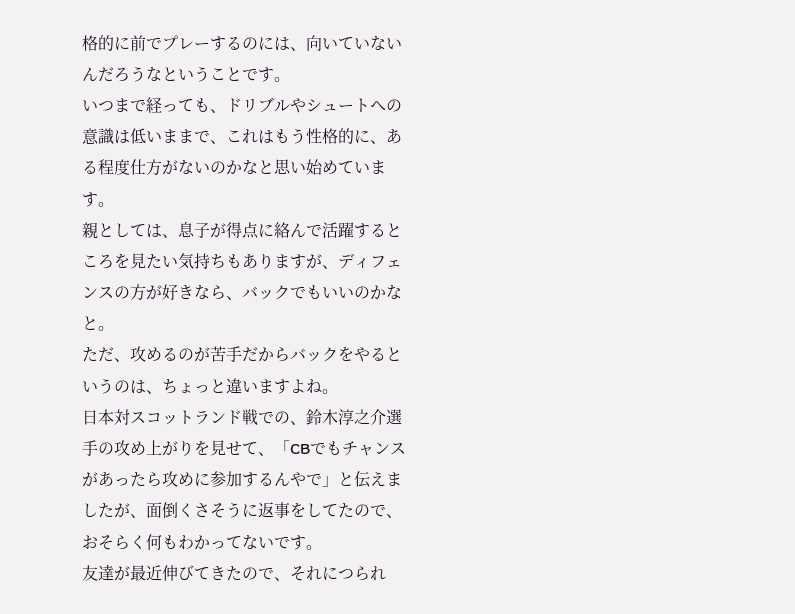格的に前でプレーするのには、向いていないんだろうなということです。
いつまで経っても、ドリブルやシュートへの意識は低いままで、これはもう性格的に、ある程度仕方がないのかなと思い始めています。
親としては、息子が得点に絡んで活躍するところを見たい気持ちもありますが、ディフェンスの方が好きなら、バックでもいいのかなと。
ただ、攻めるのが苦手だからバックをやるというのは、ちょっと違いますよね。
日本対スコットランド戦での、鈴木淳之介選手の攻め上がりを見せて、「CBでもチャンスがあったら攻めに参加するんやで」と伝えましたが、面倒くさそうに返事をしてたので、おそらく何もわかってないです。
友達が最近伸びてきたので、それにつられ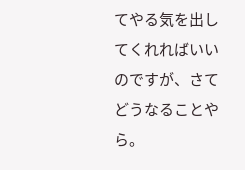てやる気を出してくれればいいのですが、さてどうなることやら。